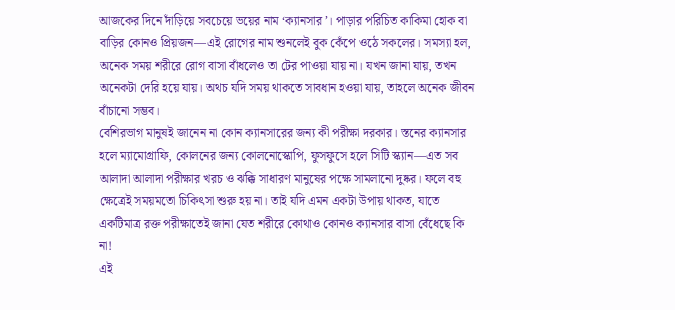আজকের দিনে দাঁড়িয়ে সবচেয়ে ভয়ের নাম ‘ক্যানসার’। পাড়ার পরিচিত কাকিমা হোক বা বাড়ির কোনও প্রিয়জন—এই রোগের নাম শুনলেই বুক কেঁপে ওঠে সকলের। সমস্যা হল, অনেক সময় শরীরে রোগ বাসা বাঁধলেও তা টের পাওয়া যায় না। যখন জানা যায়, তখন অনেকটা দেরি হয়ে যায়। অথচ যদি সময় থাকতে সাবধান হওয়া যায়, তাহলে অনেক জীবন বাঁচানো সম্ভব।
বেশিরভাগ মানুষই জানেন না কোন ক্যানসারের জন্য কী পরীক্ষা দরকার। স্তনের ক্যানসার হলে ম্যামোগ্রাফি, কোলনের জন্য কোলনোস্কোপি, ফুসফুসে হলে সিটি স্ক্যান—এত সব আলাদা আলাদা পরীক্ষার খরচ ও ঝক্কি সাধারণ মানুষের পক্ষে সামলানো দুষ্কর। ফলে বহু ক্ষেত্রেই সময়মতো চিকিৎসা শুরু হয় না। তাই যদি এমন একটা উপায় থাকত, যাতে একটিমাত্র রক্ত পরীক্ষাতেই জানা যেত শরীরে কোথাও কোনও ক্যানসার বাসা বেঁধেছে কি না!
এই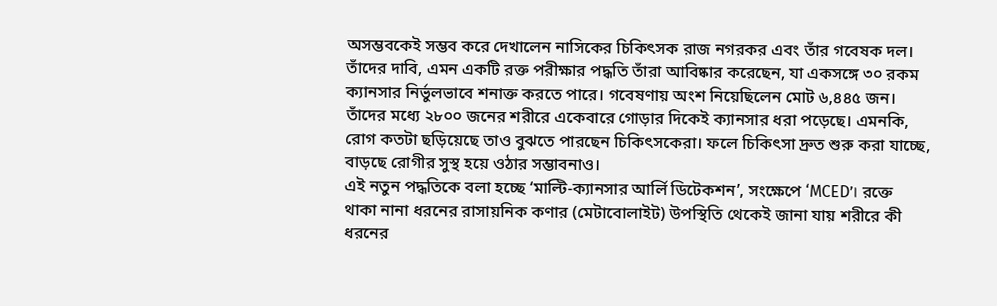অসম্ভবকেই সম্ভব করে দেখালেন নাসিকের চিকিৎসক রাজ নগরকর এবং তাঁর গবেষক দল। তাঁদের দাবি, এমন একটি রক্ত পরীক্ষার পদ্ধতি তাঁরা আবিষ্কার করেছেন, যা একসঙ্গে ৩০ রকম ক্যানসার নির্ভুলভাবে শনাক্ত করতে পারে। গবেষণায় অংশ নিয়েছিলেন মোট ৬,৪৪৫ জন। তাঁদের মধ্যে ২৮০০ জনের শরীরে একেবারে গোড়ার দিকেই ক্যানসার ধরা পড়েছে। এমনকি, রোগ কতটা ছড়িয়েছে তাও বুঝতে পারছেন চিকিৎসকেরা। ফলে চিকিৎসা দ্রুত শুরু করা যাচ্ছে, বাড়ছে রোগীর সুস্থ হয়ে ওঠার সম্ভাবনাও।
এই নতুন পদ্ধতিকে বলা হচ্ছে ‘মাল্টি-ক্যানসার আর্লি ডিটেকশন’, সংক্ষেপে ‘MCED’। রক্তে থাকা নানা ধরনের রাসায়নিক কণার (মেটাবোলাইট) উপস্থিতি থেকেই জানা যায় শরীরে কী ধরনের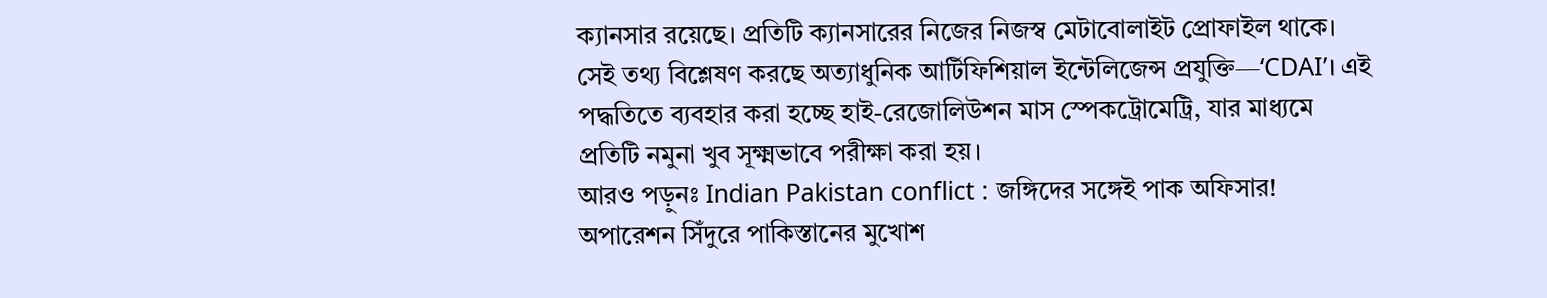ক্যানসার রয়েছে। প্রতিটি ক্যানসারের নিজের নিজস্ব মেটাবোলাইট প্রোফাইল থাকে। সেই তথ্য বিশ্লেষণ করছে অত্যাধুনিক আর্টিফিশিয়াল ইন্টেলিজেন্স প্রযুক্তি—‘CDAI’। এই পদ্ধতিতে ব্যবহার করা হচ্ছে হাই-রেজোলিউশন মাস স্পেকট্রোমেট্রি, যার মাধ্যমে প্রতিটি নমুনা খুব সূক্ষ্মভাবে পরীক্ষা করা হয়।
আরও পড়ুনঃ Indian Pakistan conflict : জঙ্গিদের সঙ্গেই পাক অফিসার! অপারেশন সিঁদুরে পাকিস্তানের মুখোশ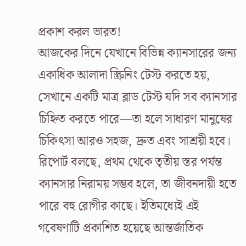প্রকাশ করল ভারত!
আজকের দিনে যেখানে বিভিন্ন ক্যানসারের জন্য একাধিক আলাদা স্ক্রিনিং টেস্ট করতে হয়, সেখানে একটি মাত্র ব্লাড টেস্ট যদি সব ক্যানসার চিহ্নিত করতে পারে—তা হলে সাধারণ মানুষের চিকিৎসা আরও সহজ, দ্রুত এবং সাশ্রয়ী হবে। রিপোর্ট বলছে, প্রথম থেকে তৃতীয় স্তর পর্যন্ত ক্যানসার নিরাময় সম্ভব হলে, তা জীবনদায়ী হতে পারে বহু রোগীর কাছে। ইতিমধ্যেই এই গবেষণাটি প্রকাশিত হয়েছে আন্তর্জাতিক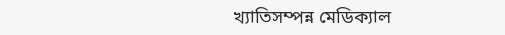খ্যাতিসম্পন্ন মেডিক্যাল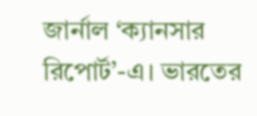জার্নাল ‘ক্যানসার রিপোর্ট’-এ। ভারতের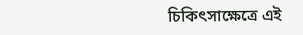চিকিৎসাক্ষেত্রে এই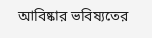আবিষ্কার ভবিষ্যতের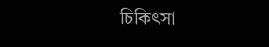চিকিৎসা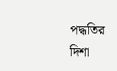পদ্ধতির দিশা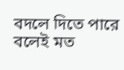বদলে দিতে পারে বলেই মত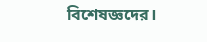বিশেষজ্ঞদের।